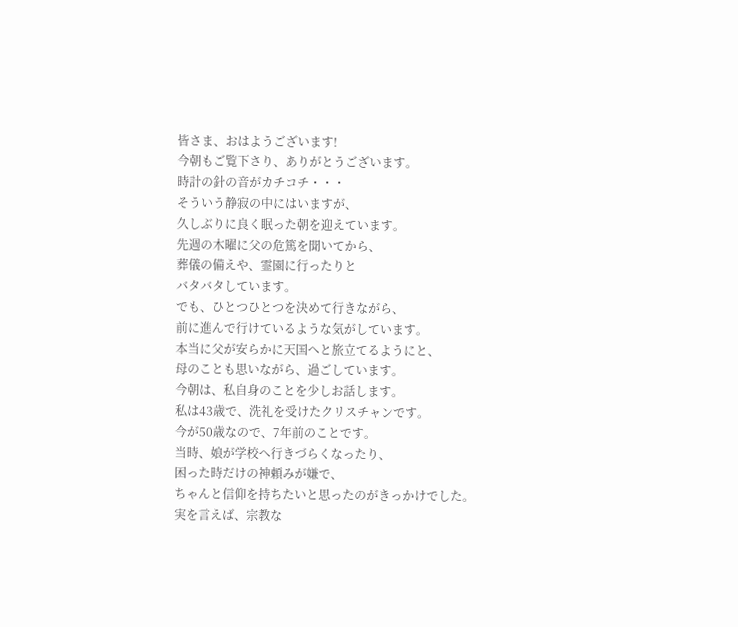皆さま、おはようございます!
今朝もご覧下さり、ありがとうございます。
時計の針の音がカチコチ・・・
そういう静寂の中にはいますが、
久しぶりに良く眠った朝を迎えています。
先週の木曜に父の危篤を聞いてから、
葬儀の備えや、霊園に行ったりと
バタバタしています。
でも、ひとつひとつを決めて行きながら、
前に進んで行けているような気がしています。
本当に父が安らかに天国へと旅立てるようにと、
母のことも思いながら、過ごしています。
今朝は、私自身のことを少しお話します。
私は43歳で、洗礼を受けたクリスチャンです。
今が50歳なので、7年前のことです。
当時、娘が学校へ行きづらくなったり、
困った時だけの神頼みが嫌で、
ちゃんと信仰を持ちたいと思ったのがきっかけでした。
実を言えば、宗教な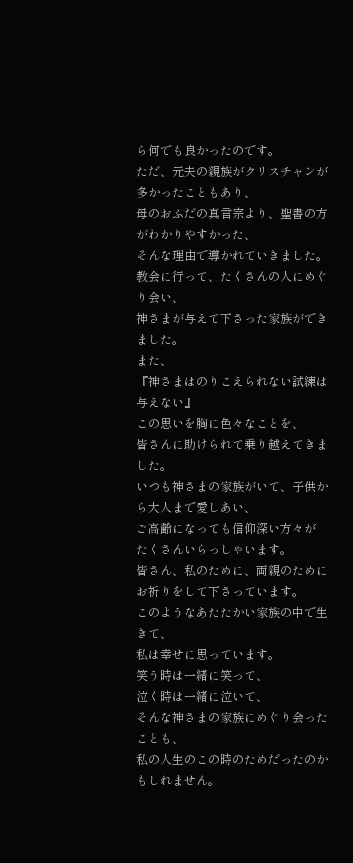ら何でも良かったのです。
ただ、元夫の親族がクリスチャンが多かったこともあり、
母のおふだの真言宗より、聖書の方がわかりやすかった、
そんな理由で導かれていきました。
教会に行って、たくさんの人にめぐり会い、
神さまが与えて下さった家族ができました。
また、
『神さまはのりこえられない試練は与えない』
この思いを胸に色々なことを、
皆さんに助けられて乗り越えてきました。
いつも神さまの家族がいて、子供から大人まで愛しあい、
ご高齢になっても信仰深い方々が
たくさんいらっしゃいます。
皆さん、私のために、両親のために
お祈りをして下さっています。
このようなあたたかい家族の中で生きて、
私は幸せに思っています。
笑う時は一緒に笑って、
泣く時は一緒に泣いて、
そんな神さまの家族にめぐり会ったことも、
私の人生のこの時のためだったのかもしれません。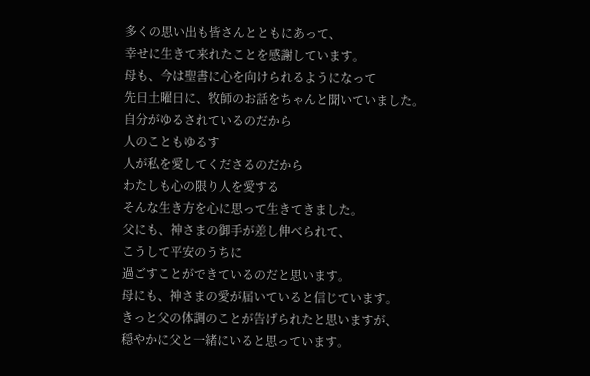多くの思い出も皆さんとともにあって、
幸せに生きて来れたことを感謝しています。
母も、今は聖書に心を向けられるようになって
先日土曜日に、牧師のお話をちゃんと聞いていました。
自分がゆるされているのだから
人のこともゆるす
人が私を愛してくださるのだから
わたしも心の限り人を愛する
そんな生き方を心に思って生きてきました。
父にも、神さまの御手が差し伸べられて、
こうして平安のうちに
過ごすことができているのだと思います。
母にも、神さまの愛が届いていると信じています。
きっと父の体調のことが告げられたと思いますが、
穏やかに父と一緒にいると思っています。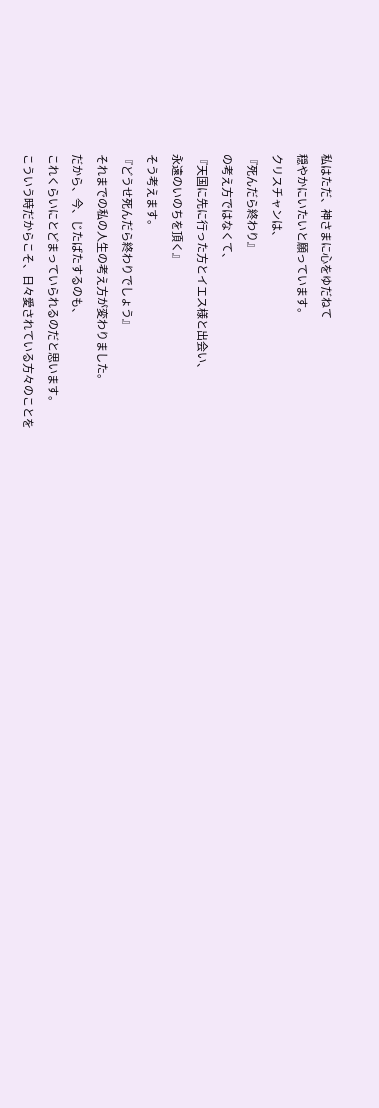私はただ、神さまに心をゆだねて
穏やかにいたいと願っています。
クリスチャンは、
『死んだら終わり』
の考え方ではなくて、
『天国に先に行った方とイエス様と出会い、
永遠のいのちを頂く』
そう考えます。
『どうせ死んだら終わりでしょう』
それまでの私の人生の考え方が変わりました。
だから、今、じたばたするのも、
これくらいにとどまっていられるのだと思います。
こういう時だからこそ、日々愛されている方々のことを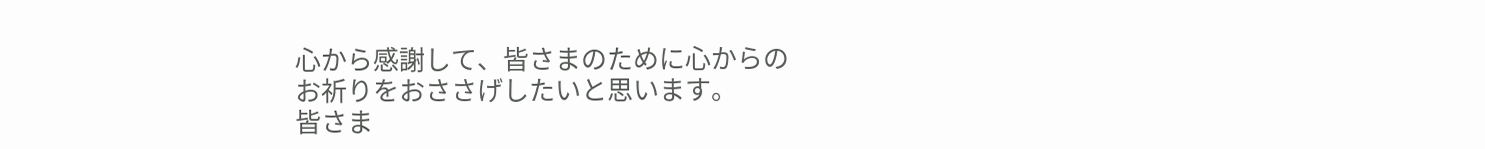心から感謝して、皆さまのために心からの
お祈りをおささげしたいと思います。
皆さま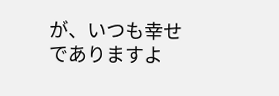が、いつも幸せでありますよ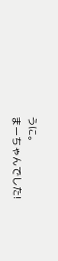うに。
まーちゃんでした!